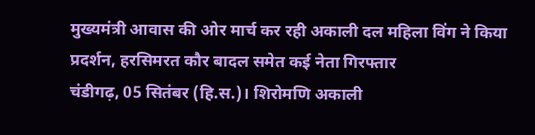मुख्यमंत्री आवास की ओर मार्च कर रही अकाली दल महिला विंग ने किया प्रदर्शन, हरसिमरत कौर बादल समेत कई नेता गिरफ्तार
चंडीगढ़, 05 सितंबर (हि.स.)। शिरोमणि अकाली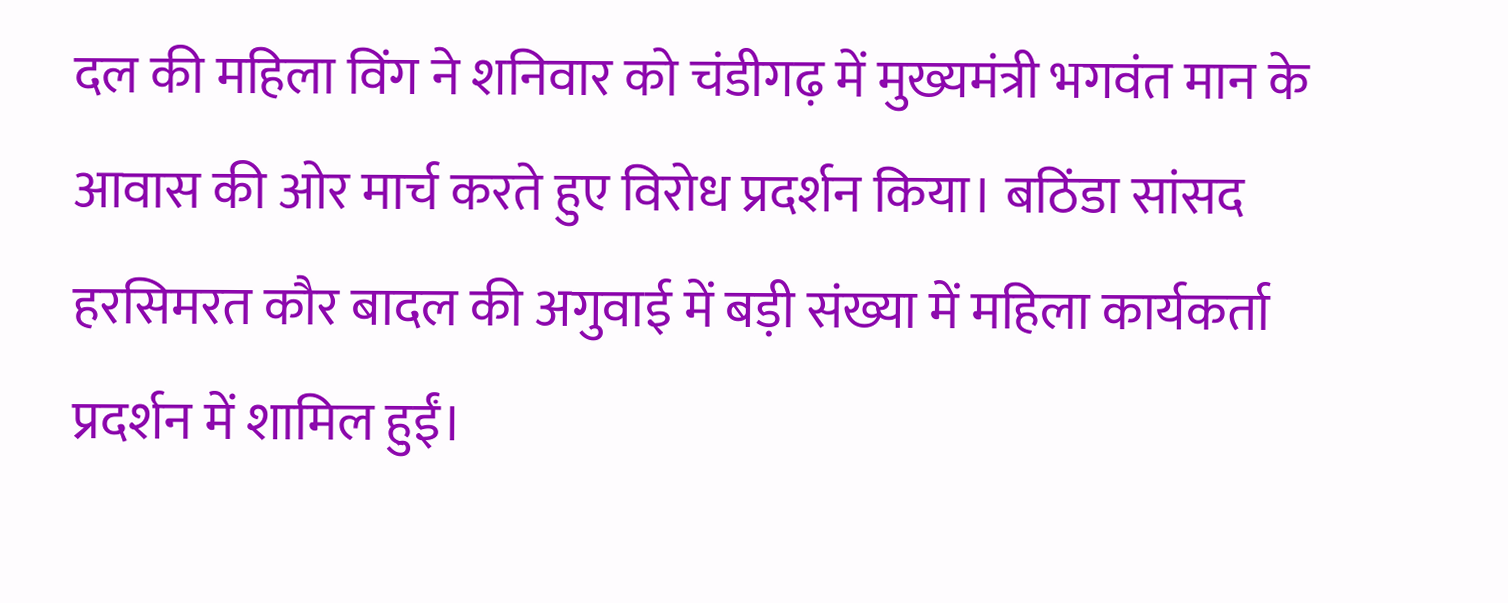दल की महिला विंग ने शनिवार को चंडीगढ़ में मुख्यमंत्री भगवंत मान के आवास की ओर मार्च करते हुए विरोध प्रदर्शन किया। बठिंडा सांसद हरसिमरत कौर बादल की अगुवाई में बड़ी संख्या में महिला कार्यकर्ता प्रदर्शन में शामिल हुईं।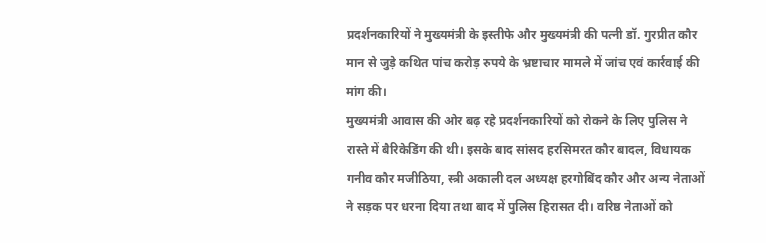प्रदर्शनकारियों ने मुख्यमंत्री के इस्तीफे और मुख्यमंत्री की पत्नी डॉ. गुरप्रीत कौर मान से जुड़े कथित पांच करोड़ रुपये के भ्रष्टाचार मामले में जांच एवं कार्रवाई की मांग की।
मुख्यमंत्री आवास की ओर बढ़ रहे प्रदर्शनकारियों को रोकने के लिए पुलिस ने रास्ते में बैरिकेडिंग की थी। इसके बाद सांसद हरसिमरत कौर बादल, विधायक गनीव कौर मजीठिया, स्त्री अकाली दल अध्यक्ष हरगोबिंद कौर और अन्य नेताओं ने सड़क पर धरना दिया तथा बाद में पुलिस हिरासत दी। वरिष्ठ नेताओं को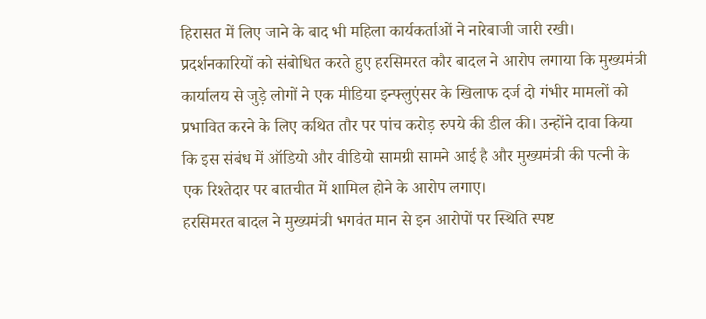हिरासत में लिए जाने के बाद भी महिला कार्यकर्ताओं ने नारेबाजी जारी रखी।
प्रदर्शनकारियों को संबोधित करते हुए हरसिमरत कौर बादल ने आरोप लगाया कि मुख्यमंत्री कार्यालय से जुड़े लोगों ने एक मीडिया इन्फ्लुएंसर के खिलाफ दर्ज दो गंभीर मामलों को प्रभावित करने के लिए कथित तौर पर पांच करोड़ रुपये की डील की। उन्होंने दावा किया कि इस संबंध में ऑडियो और वीडियो सामग्री सामने आई है और मुख्यमंत्री की पत्नी के एक रिश्तेदार पर बातचीत में शामिल होने के आरोप लगाए।
हरसिमरत बादल ने मुख्यमंत्री भगवंत मान से इन आरोपों पर स्थिति स्पष्ट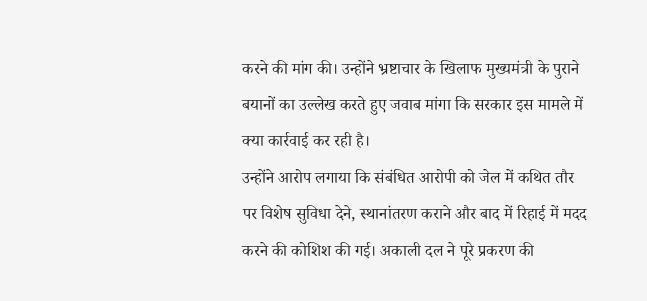करने की मांग की। उन्होंने भ्रष्टाचार के खिलाफ मुख्यमंत्री के पुराने बयानों का उल्लेख करते हुए जवाब मांगा कि सरकार इस मामले में क्या कार्रवाई कर रही है।
उन्होंने आरोप लगाया कि संबंधित आरोपी को जेल में कथित तौर पर विशेष सुविधा देने, स्थानांतरण कराने और बाद में रिहाई में मदद करने की कोशिश की गई। अकाली दल ने पूरे प्रकरण की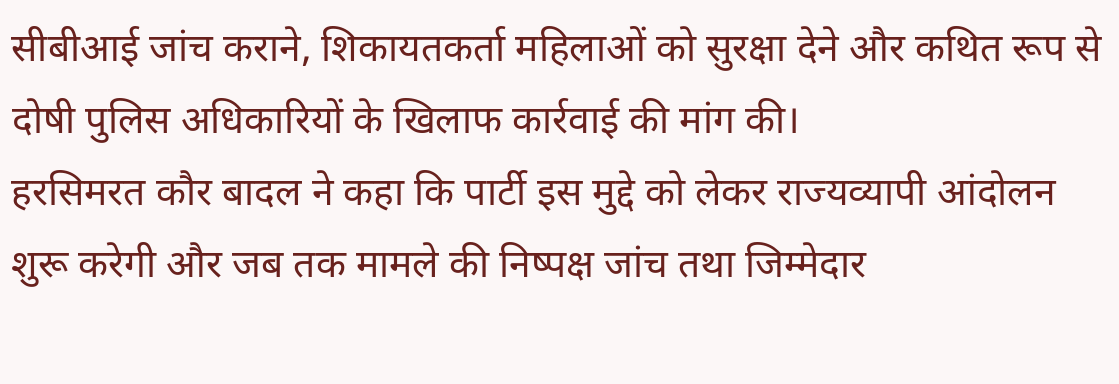सीबीआई जांच कराने, शिकायतकर्ता महिलाओं को सुरक्षा देने और कथित रूप से दोषी पुलिस अधिकारियों के खिलाफ कार्रवाई की मांग की।
हरसिमरत कौर बादल ने कहा कि पार्टी इस मुद्दे को लेकर राज्यव्यापी आंदोलन शुरू करेगी और जब तक मामले की निष्पक्ष जांच तथा जिम्मेदार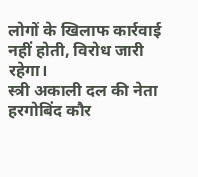लोगों के खिलाफ कार्रवाई नहीं होती, विरोध जारी रहेगा।
स्त्री अकाली दल की नेता हरगोबिंद कौर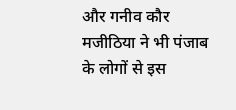और गनीव कौर मजीठिया ने भी पंजाब के लोगों से इस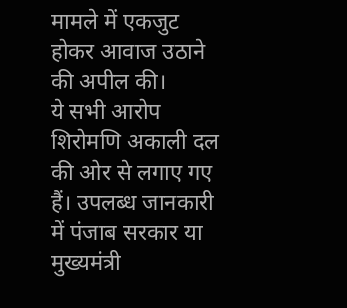मामले में एकजुट होकर आवाज उठाने की अपील की।
ये सभी आरोप शिरोमणि अकाली दल की ओर से लगाए गए हैं। उपलब्ध जानकारी में पंजाब सरकार या मुख्यमंत्री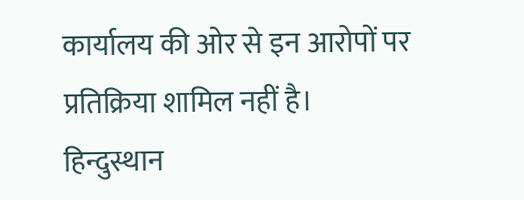कार्यालय की ओर से इन आरोपों पर प्रतिक्रिया शामिल नहीं है।
हिन्दुस्थान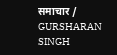समाचार / GURSHARAN SINGH